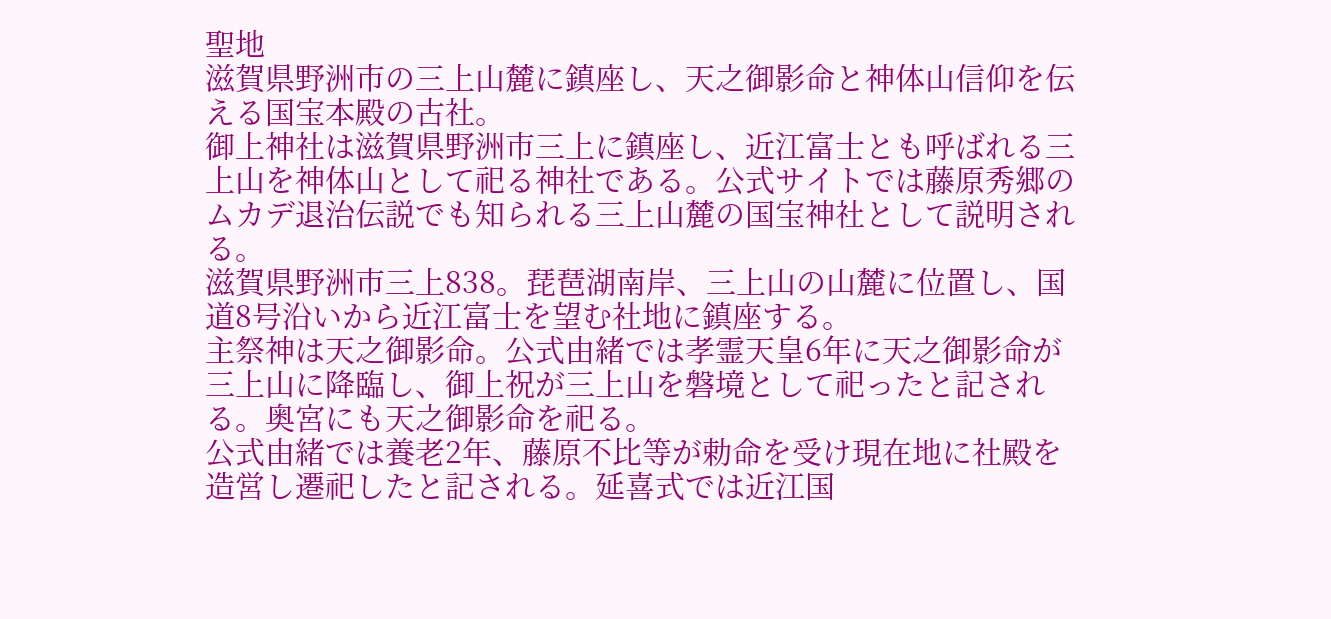聖地
滋賀県野洲市の三上山麓に鎮座し、天之御影命と神体山信仰を伝える国宝本殿の古社。
御上神社は滋賀県野洲市三上に鎮座し、近江富士とも呼ばれる三上山を神体山として祀る神社である。公式サイトでは藤原秀郷のムカデ退治伝説でも知られる三上山麓の国宝神社として説明される。
滋賀県野洲市三上838。琵琶湖南岸、三上山の山麓に位置し、国道8号沿いから近江富士を望む社地に鎮座する。
主祭神は天之御影命。公式由緒では孝霊天皇6年に天之御影命が三上山に降臨し、御上祝が三上山を磐境として祀ったと記される。奥宮にも天之御影命を祀る。
公式由緒では養老2年、藤原不比等が勅命を受け現在地に社殿を造営し遷祀したと記される。延喜式では近江国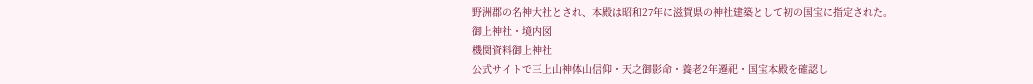野洲郡の名神大社とされ、本殿は昭和27年に滋賀県の神社建築として初の国宝に指定された。
御上神社・境内図
機関資料御上神社
公式サイトで三上山神体山信仰・天之御影命・養老2年遷祀・国宝本殿を確認し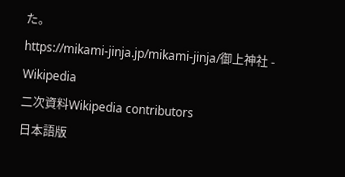た。
https://mikami-jinja.jp/mikami-jinja/御上神社 - Wikipedia
二次資料Wikipedia contributors
日本語版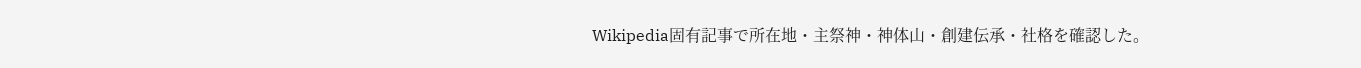Wikipedia固有記事で所在地・主祭神・神体山・創建伝承・社格を確認した。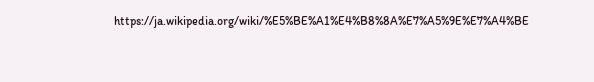https://ja.wikipedia.org/wiki/%E5%BE%A1%E4%B8%8A%E7%A5%9E%E7%A4%BE